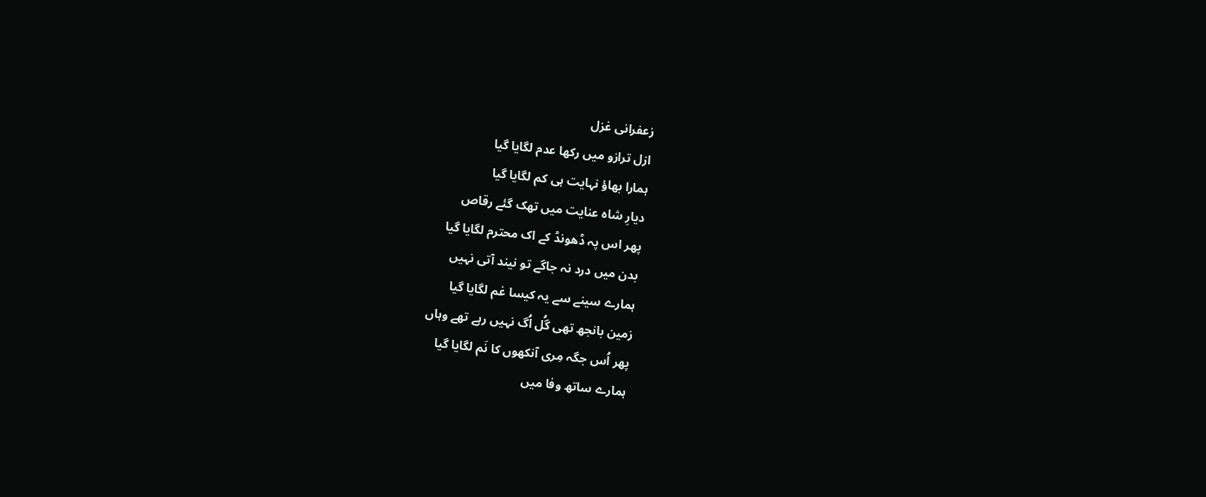زعفرانی غزل
ازل ترازو میں رکھا عدم لگایا گیا
ہمارا بھاؤ نہایت ہی کم لگایا گیا
دیارِ شاہ عنایت میں تھک گئے رقاص
پھر اس پہ ڈھونڈ کے اک محترم لگایا گیا
بدن میں درد نہ جاگے تو نیند آتی نہیں
ہمارے سینے سے یہ کیسا غم لگایا گیا
زمین بانجھ تھی گُل اُگ نہیں رہے تھے وہاں
پھر اُس جگہ مِری آنکھوں کا نَم لگایا گیا
ہمارے ساتھ وفا میں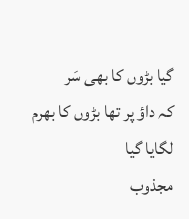گیا بڑوں کا بھی سَر
کہ داؤ پر تھا بڑوں کا بھرم لگایا گیا
مجذوب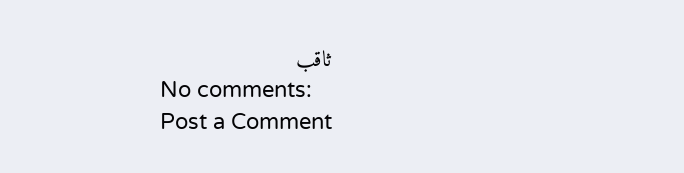ثاقب
No comments:
Post a Comment